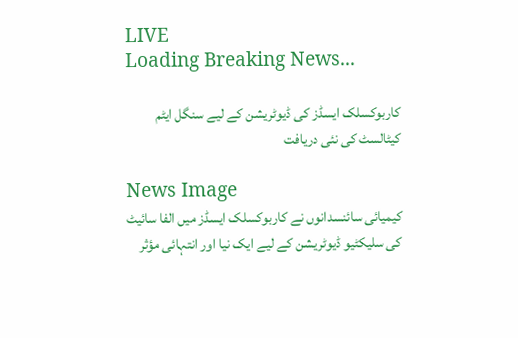LIVE
Loading Breaking News...

کاربوکسلک ایسڈز کی ڈیوٹریشن کے لیے سنگل ایٹم کیٹالسٹ کی نئی دریافت

News Image
کیمیائی سائنسدانوں نے کاربوکسلک ایسڈز میں الفا سائیٹ کی سلیکٹیو ڈیوٹریشن کے لیے ایک نیا اور انتہائی مؤثر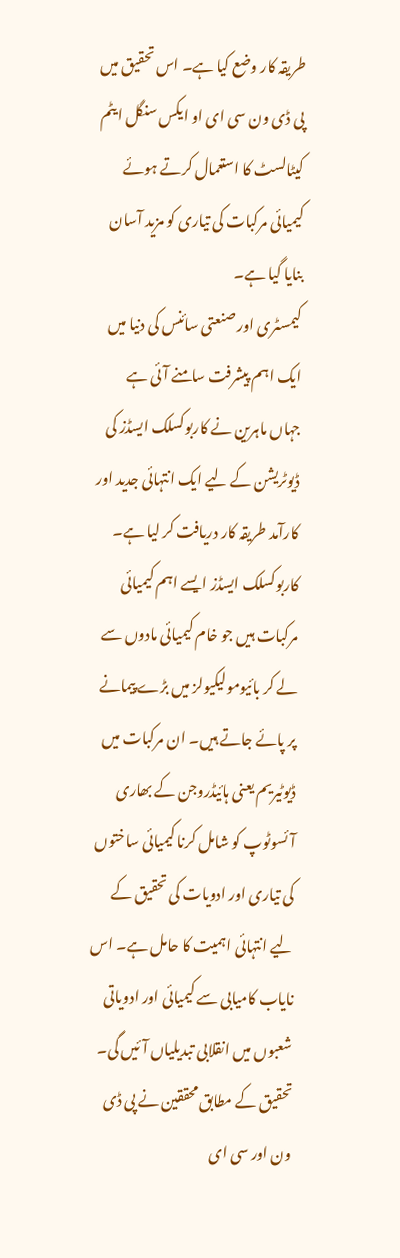طریقہ کار وضع کیا ہے۔ اس تحقیق میں پی ڈی ون سی ای او ایکس سنگل ایٹم کیٹالسٹ کا استعمال کرتے ہوئے کیمیائی مرکبات کی تیاری کو مزید آسان بنایا گیا ہے۔
کیمسٹری اور صنعتی سائنس کی دنیا میں ایک اہم پیشرفت سامنے آئی ہے جہاں ماہرین نے کاربوکسلک ایسڈز کی ڈیوٹریشن کے لیے ایک انتہائی جدید اور کارآمد طریقہ کار دریافت کر لیا ہے۔ کاربوکسلک ایسڈز ایسے اہم کیمیائی مرکبات ہیں جو خام کیمیائی مادوں سے لے کر بائیومولیکیولز میں بڑے پیمانے پر پائے جاتے ہیں۔ ان مرکبات میں ڈیوٹیریم یعنی ہائیڈروجن کے بھاری آئسوٹوپ کو شامل کرنا کیمیائی ساختوں کی تیاری اور ادویات کی تحقیق کے لیے انتہائی اہمیت کا حامل ہے۔ اس نایاب کامیابی سے کیمیائی اور ادویاتی شعبوں میں انقلابی تبدیلیاں آئیں گی۔ تحقیق کے مطابق محققین نے پی ڈی ون اور سی ای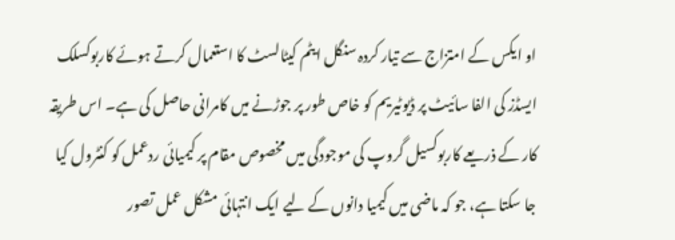او ایکس کے امتزاج سے تیار کردہ سنگل ایٹم کیٹالسٹ کا استعمال کرتے ہوئے کاربوکسلک ایسڈز کی الفا سائیٹ پر ڈیوٹیریم کو خاص طور پر جوڑنے میں کامرانی حاصل کی ہے۔ اس طریقہ کار کے ذریعے کاربوکسیل گروپ کی موجودگی میں مخصوص مقام پر کیمیائی ردعمل کو کنٹرول کیا جا سکتا ہے، جو کہ ماضی میں کیمیا دانوں کے لیے ایک انتہائی مشکل عمل تصور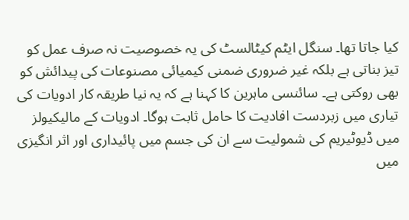کیا جاتا تھا۔ سنگل ایٹم کیٹالسٹ کی یہ خصوصیت نہ صرف عمل کو تیز بناتی ہے بلکہ غیر ضروری ضمنی کیمیائی مصنوعات کی پیدائش کو بھی روکتی ہے۔ سائنسی ماہرین کا کہنا ہے کہ یہ نیا طریقہ کار ادویات کی تیاری میں زبردست افادیت کا حامل ثابت ہوگا۔ ادویات کے مالیکیولز میں ڈیوٹیریم کی شمولیت سے ان کی جسم میں پائیداری اور اثر انگیزی میں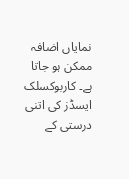نمایاں اضافہ ممکن ہو جاتا ہے۔ کاربوکسلک ایسڈز کی اتنی درستی کے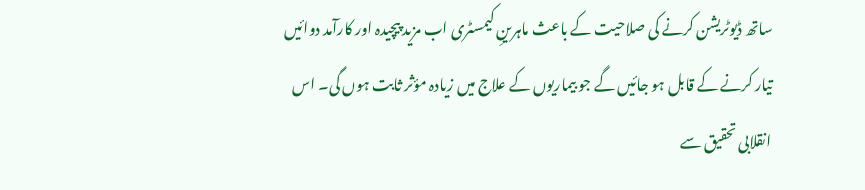ساتھ ڈیوٹریشن کرنے کی صلاحیت کے باعث ماہرینِ کیمسٹری اب مزید پیچیدہ اور کارآمد دوائیں تیار کرنے کے قابل ہو جائیں گے جو بیماریوں کے علاج میں زیادہ مؤثر ثابت ہوں گی۔ اس انقلابی تحقیق سے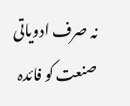نہ صرف ادویاتی صنعت کو فائدہ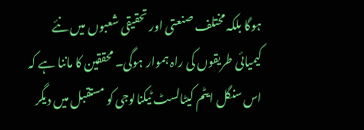ہوگا بلکہ مختلف صنعتی اور تحقیقی شعبوں میں نئے کیمیائی طریقوں کی راہ ہموار ہوگی۔ محققین کا ماننا ہے کہ اس سنگل ایٹم کیٹالسٹ ٹیکنالوجی کو مستقبل میں دیگر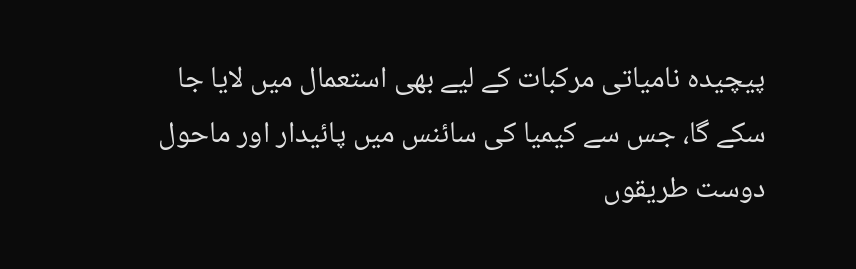پیچیدہ نامیاتی مرکبات کے لیے بھی استعمال میں لایا جا سکے گا، جس سے کیمیا کی سائنس میں پائیدار اور ماحول دوست طریقوں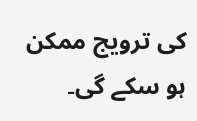کی ترویج ممکن ہو سکے گی۔